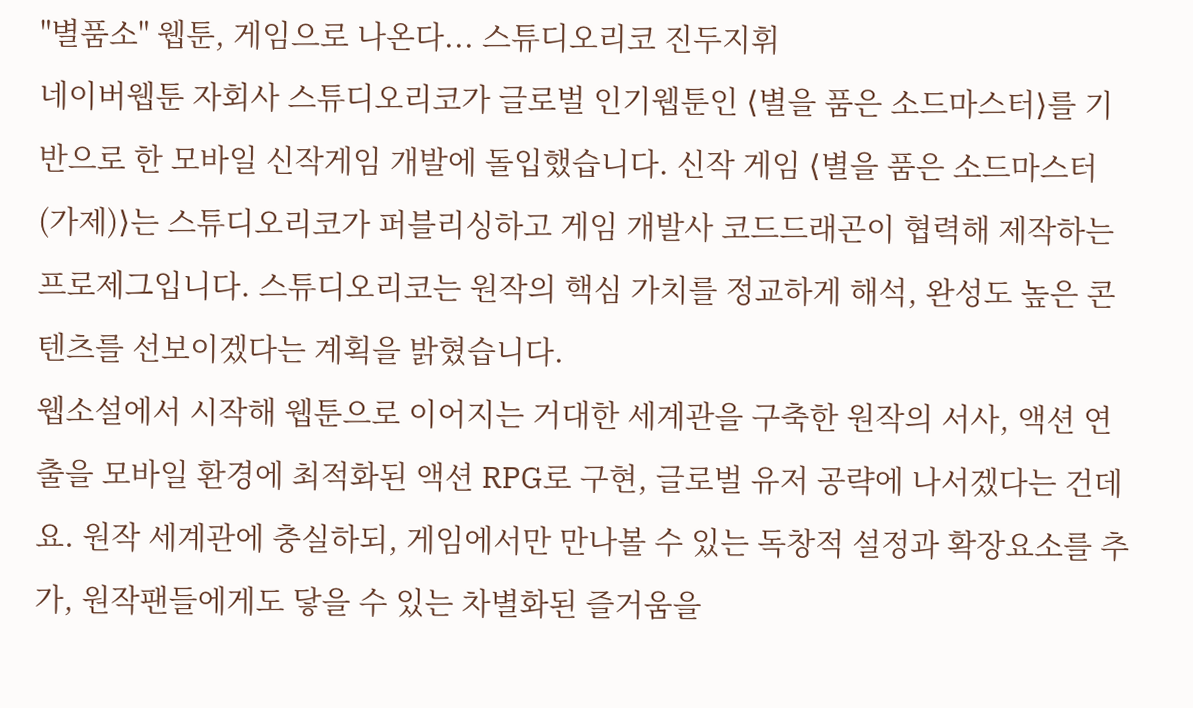"별품소" 웹툰, 게임으로 나온다... 스튜디오리코 진두지휘
네이버웹툰 자회사 스튜디오리코가 글로벌 인기웹툰인 ⟨별을 품은 소드마스터⟩를 기반으로 한 모바일 신작게임 개발에 돌입했습니다. 신작 게임 ⟨별을 품은 소드마스터(가제)⟩는 스튜디오리코가 퍼블리싱하고 게임 개발사 코드드래곤이 협력해 제작하는 프로제그입니다. 스튜디오리코는 원작의 핵심 가치를 정교하게 해석, 완성도 높은 콘텐츠를 선보이겠다는 계획을 밝혔습니다.
웹소설에서 시작해 웹툰으로 이어지는 거대한 세계관을 구축한 원작의 서사, 액션 연출을 모바일 환경에 최적화된 액션 RPG로 구현, 글로벌 유저 공략에 나서겠다는 건데요. 원작 세계관에 충실하되, 게임에서만 만나볼 수 있는 독창적 설정과 확장요소를 추가, 원작팬들에게도 닿을 수 있는 차별화된 즐거움을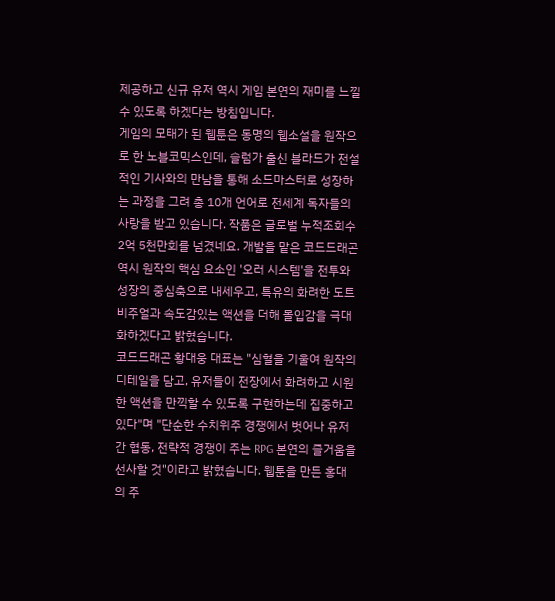제공하고 신규 유저 역시 게임 본연의 재미를 느낄 수 있도록 하겠다는 방침입니다.
게임의 모태가 된 웹툰은 동명의 웹소설을 원작으로 한 노블코믹스인데, 슬럼가 출신 블라드가 전설적인 기사와의 만남을 통해 소드마스터로 성장하는 과정을 그려 총 10개 언어로 전세계 독자들의 사랑을 받고 있습니다. 작품은 글로벌 누적조회수 2억 5천만회를 넘겼네요. 개발을 맡은 코드드래곤 역시 원작의 핵심 요소인 '오러 시스템'을 전투와 성장의 중심축으로 내세우고, 특유의 화려한 도트 비주얼과 속도감있는 액션을 더해 몰입감을 극대화하겠다고 밝혔습니다.
코드드래곤 황대웅 대표는 "심혈을 기울여 원작의 디테일을 담고, 유저들이 전장에서 화려하고 시원한 액션을 만끽할 수 있도록 구현하는데 집중하고 있다"며 "단순한 수치위주 경쟁에서 벗어나 유저간 협동, 전략적 경쟁이 주는 RPG 본연의 즐거움을 선사할 것"이라고 밝혔습니다. 웹툰을 만든 홍대의 주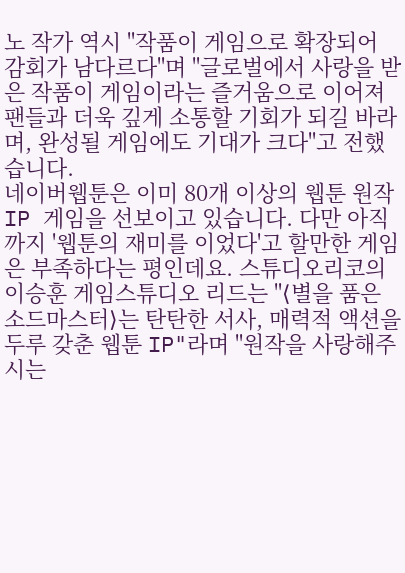노 작가 역시 "작품이 게임으로 확장되어 감회가 남다르다"며 "글로벌에서 사랑을 받은 작품이 게임이라는 즐거움으로 이어져 팬들과 더욱 깊게 소통할 기회가 되길 바라며, 완성될 게임에도 기대가 크다"고 전했습니다.
네이버웹툰은 이미 80개 이상의 웹툰 원작 IP 게임을 선보이고 있습니다. 다만 아직까지 '웹툰의 재미를 이었다'고 할만한 게임은 부족하다는 평인데요. 스튜디오리코의 이승훈 게임스튜디오 리드는 "⟨별을 품은 소드마스터⟩는 탄탄한 서사, 매력적 액션을 두루 갖춘 웹툰 IP"라며 "원작을 사랑해주시는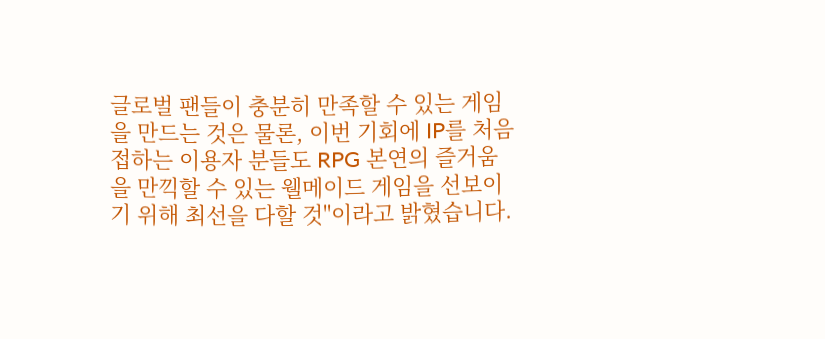글로벌 팬들이 충분히 만족할 수 있는 게임을 만드는 것은 물론, 이번 기회에 IP를 처음 접하는 이용자 분들도 RPG 본연의 즐거움을 만끽할 수 있는 웰메이드 게임을 선보이기 위해 최선을 다할 것"이라고 밝혔습니다.